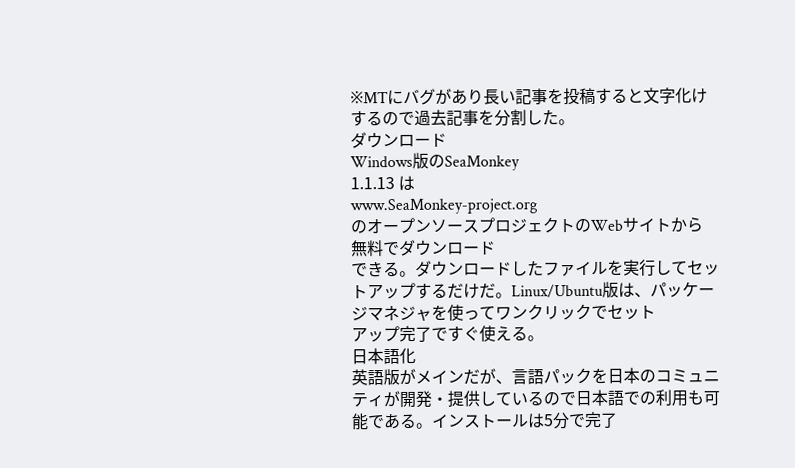※MTにバグがあり長い記事を投稿すると文字化けするので過去記事を分割した。
ダウンロード
Windows版のSeaMonkey
1.1.13 は
www.SeaMonkey-project.org
のオープンソースプロジェクトのWebサイトから
無料でダウンロード
できる。ダウンロードしたファイルを実行してセットアップするだけだ。Linux/Ubuntu版は、パッケージマネジャを使ってワンクリックでセット
アップ完了ですぐ使える。
日本語化
英語版がメインだが、言語パックを日本のコミュニティが開発・提供しているので日本語での利用も可能である。インストールは5分で完了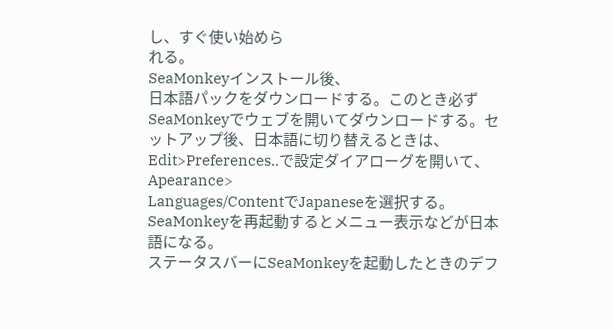し、すぐ使い始めら
れる。
SeaMonkeyインストール後、
日本語パックをダウンロードする。このとき必ずSeaMonkeyでウェブを開いてダウンロードする。セットアップ後、日本語に切り替えるときは、Edit>Preferences..で設定ダイアローグを開いて、Apearance>
Languages/ContentでJapaneseを選択する。SeaMonkeyを再起動するとメニュー表示などが日本語になる。
ステータスバーにSeaMonkeyを起動したときのデフ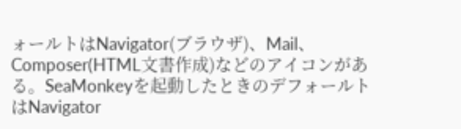ォールトはNavigator(ブラウザ)、Mail、Composer(HTML文書作成)などのアイコンがある。SeaMonkeyを起動したときのデフォールトはNavigator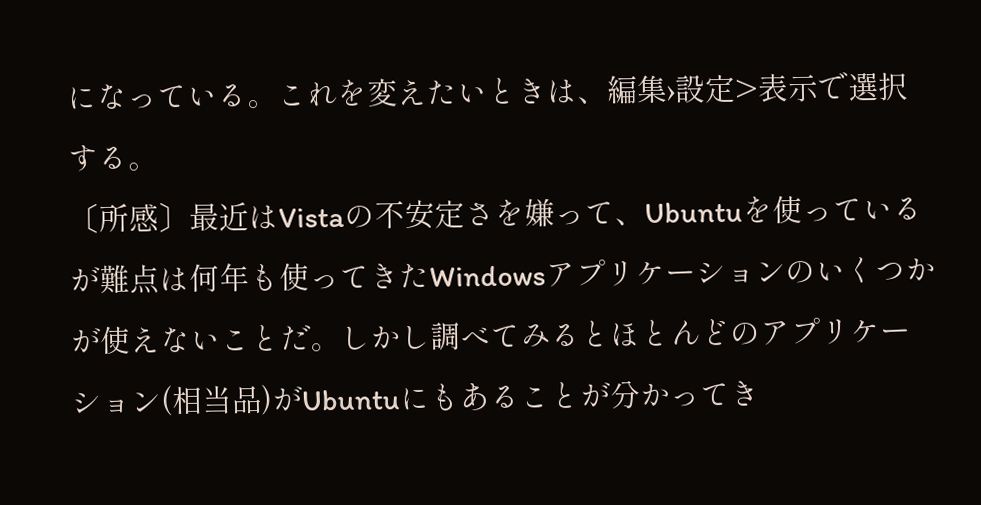になっている。これを変えたいときは、編集›設定>表示で選択する。
〔所感〕最近はVistaの不安定さを嫌って、Ubuntuを使っているが難点は何年も使ってきたWindowsアプリケーションのいくつかが使えないことだ。しかし調べてみるとほとんどのアプリケーション(相当品)がUbuntuにもあることが分かってき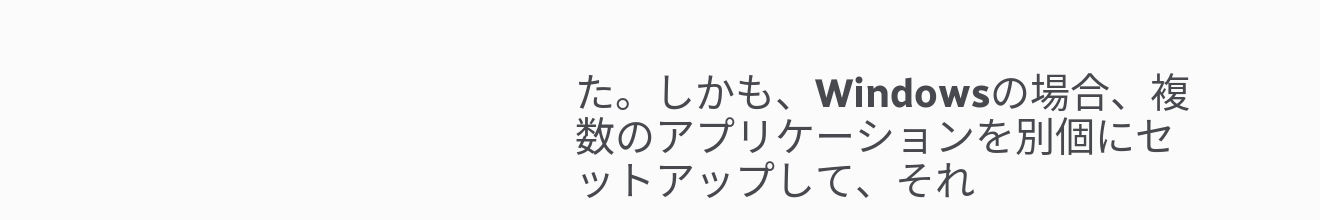た。しかも、Windowsの場合、複数のアプリケーションを別個にセットアップして、それ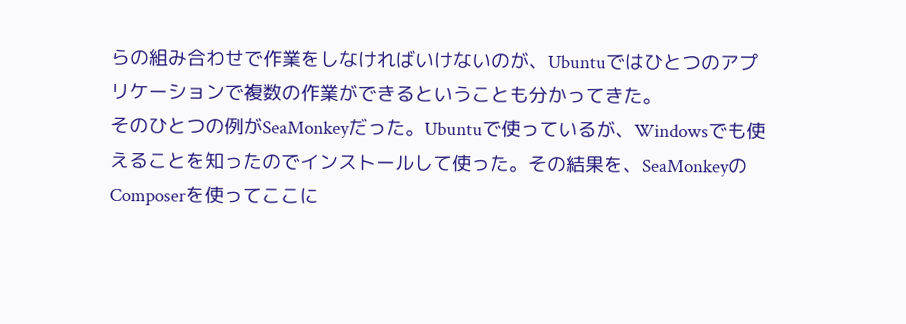らの組み合わせで作業をしなければいけないのが、Ubuntuではひとつのアプリケーションで複数の作業ができるということも分かってきた。
そのひとつの例がSeaMonkeyだった。Ubuntuで使っているが、Windowsでも使えることを知ったのでインストールして使った。その結果を、SeaMonkeyのComposerを使ってここに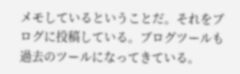メモしているということだ。それをブログに投稿している。ブログツールも過去のツールになってきている。